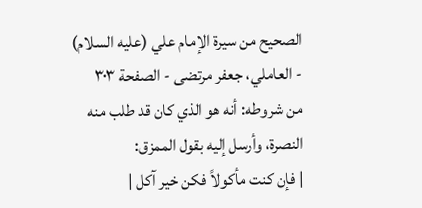الصحيح من سيرة الإمام علي (عليه السلام) - العاملي، جعفر مرتضى - الصفحة ٣٠٣
من شروطه: أنه هو الذي كان قد طلب منه النصرة، وأرسل إليه بقول الممزق:
| فإن كنت مأكولاً فكن خير آكل |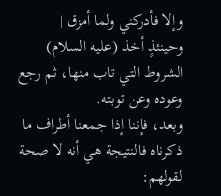وإلا فأدركني ولما أمزق |
وحينئذٍ أخذ (عليه السلام) الشروط التي تاب منها، ثم رجع وعوده وعن توبته.
وبعد، فإننا إذا جمعنا أطراف ما ذكرناه فالنتيجة هي أنه لا صحة لقولهم: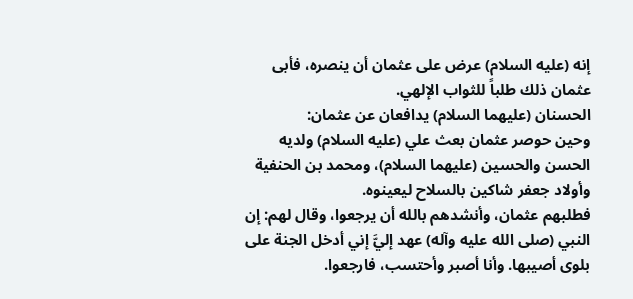إنه (عليه السلام) عرض على عثمان أن ينصره، فأبى عثمان ذلك طلباً للثواب الإلهي.
الحسنان (عليهما السلام) يدافعان عن عثمان:
وحين حوصر عثمان بعث علي (عليه السلام) ولديه الحسن والحسين (عليهما السلام)، ومحمد بن الحنفية وأولاد جعفر شاكين بالسلاح ليعينوه.
فطلبهم عثمان، وأنشدهم بالله أن يرجعوا، وقال لهم: إن النبي (صلى الله عليه وآله) عهد إليَّ إني أدخل الجنة على بلوى أصيبها. وأنا أصبر وأحتسب، فارجعوا.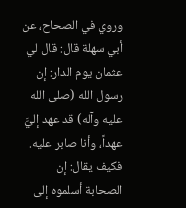وروي في الصحاح، عن أبي سهلة قال: قال لي عثمان يوم الدار: إن رسول الله (صلى الله عليه وآله) قد عهد إليَّ عهداً، وأنا صابر عليه.
فكيف يقال: إن الصحابة أسلموه إلى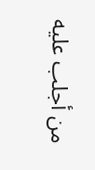من أجلب عليه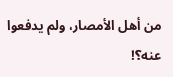من أهل الأمصار، ولم يدفعوا عنه؟!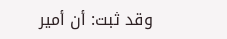وقد ثبت: أن أمير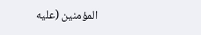المؤمنين (عليه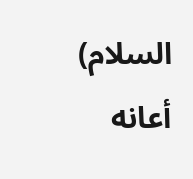السلام) أعانه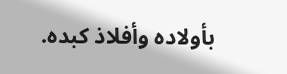بأولاده وأفلاذ كبده.